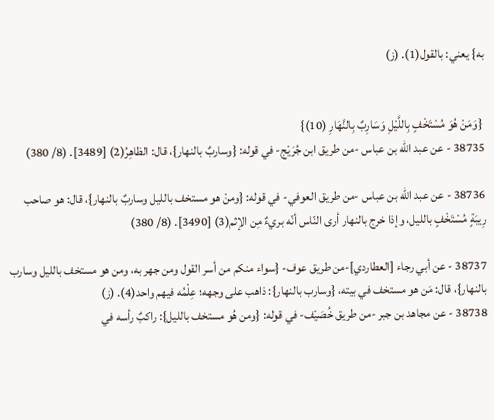به} يعني: بالقول(1). (ز)


 {وَمَنْ هُوَ مُسْتَخْفٍ بِاللَّيْلِ وَسَارِبٌ بِالنَّهَارِ (10)}
38735 - عن عبد الله بن عباس -من طريق ابن جُرَيْج- في قوله: {وساربٌ بالنهار}، قال: الظاهِرُ(2) [3489]. (8/ 380)

38736 - عن عبد الله بن عباس -من طريق العوفي- في قوله: {ومنْ هو مستخف بالليل وساربٌ بالنهار}، قال: هو صاحب رِيبَةٍ مُسْتَخْفٍ بالليل، وإذا خرج بالنهار أرى النّاس أنّه بريءٌ مِن الإثم(3) [3490]. (8/ 380)

38737 - عن أبي رجاء [العطاردي]-من طريق عوف- {سواء منكم من أسر القول ومن جهر به، ومن هو مستخف بالليل وسارب بالنهار}، قال: مَن هو مستخف في بيته، {وسارب بالنهار}: ذاهب على وجهه؛ عِلْمُه فيهم واحد(4). (ز)
38738 - عن مجاهد بن جبر -من طريق خُصَيْف- في قوله: {ومن هُو مستخف بالليل}: راكبٌ رأسه في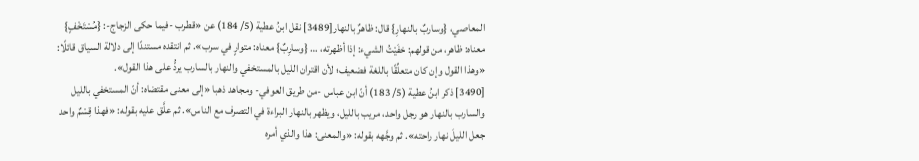المعاصي، {وساربٌ بالنهارِ} قال: ظاهرٌ بالنهار[3489] نقل ابنُ عطية (5/ 184) عن «قطرب -فيما حكى الزجاج-: {مُسْتَخْفٍ} معناه: ظاهر، من قولهم: خفَيْتُ الشيء: إذا أظهرته، … {وسارِبٌ} معناه: متوارٍ في سرب». ثم انتقده مستندًا إلى دلالة السياق قائلًا: «وهذا القول وإن كان متعلِّقًا باللغة فضعيف؛ لأن اقتران الليل بالمستخفي والنهار بالسارب يردُّ على هذا القول».
[3490] ذكر ابنُ عطية (5/ 183) أنّ ابن عباس -من طريق العوفي- ومجاهد ذهبا «إلى معنى مقتضاه: أنّ المستخفي بالليل والسارب بالنهار هو رجل واحد، مريب بالليل، ويظهر بالنهار البراءة في التصرف مع الناس». ثم علَّق عليه بقوله: «فهذا قِسْمٌ واحد جعل الليلَ نهار راحته». ثم وجَّهه بقوله: «والمعنى: هذا والذي أمره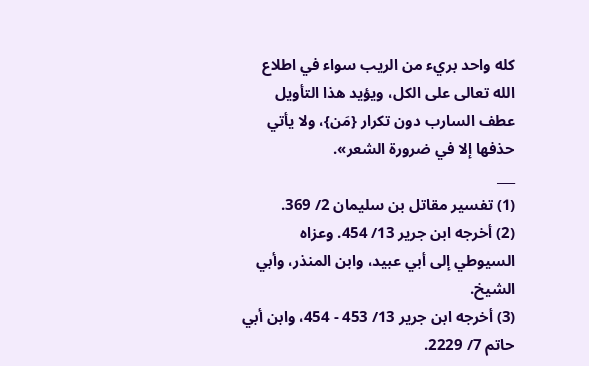كله واحد بريء من الريب سواء في اطلاع الله تعالى على الكل، ويؤيد هذا التأويل عطف السارب دون تكرار {مَن}، ولا يأتي حذفها إلا في ضرورة الشعر».
___
(1) تفسير مقاتل بن سليمان 2/ 369.
(2) أخرجه ابن جرير 13/ 454. وعزاه السيوطي إلى أبي عبيد، وابن المنذر، وأبي الشيخ.
(3) أخرجه ابن جرير 13/ 453 - 454، وابن أبي حاتم 7/ 2229.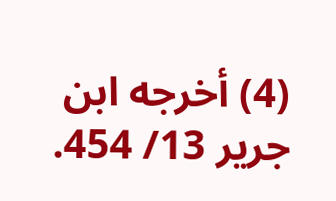(4) أخرجه ابن جرير 13/ 454.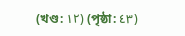(খণ্ড: ١٢) (পৃষ্ঠা: ٤٣)